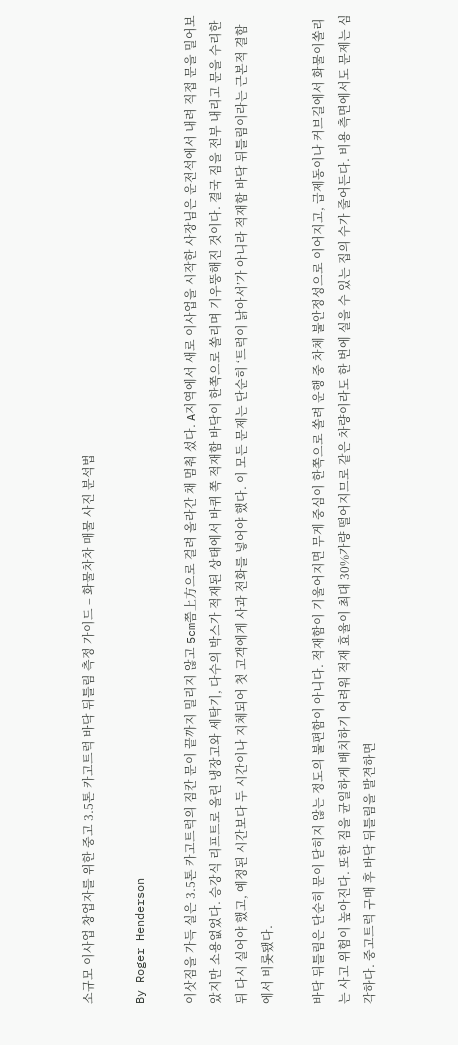소규모 이사업 창업자를 위한 중고 3.5톤 카고트럭 바닥 뒤틀림 측정 가이드 – 화물차차 매물 사진 분석법

By Roger Henderson

이삿짐을 가득 실은 3.5톤 카고트럭의 짐칸 문이 끝까지 밀리지 않고 5cm쯤上方으로 걸려 올라간 채 멈춰 섰다. A지역에서 새로 이사업을 시작한 사장님은 운전석에서 내려 직접 문을 밀어보았지만 소용없었다. 승강식 리프트로 올린 냉장고와 세탁기, 다수의 박스가 적재된 상태에서 바퀴 쪽 적재함 바닥이 한쪽으로 쏠리며 기우뚱해진 것이다. 결국 짐을 전부 내리고 문을 수리한 뒤 다시 실어야 했고, 예정된 시간보다 두 시간이나 지체되어 첫 고객에게 사과 전화를 넣어야 했다. 이 모든 문제는 단순히 ‘트럭이 낡아서’가 아니라 적재함 바닥 뒤틀림이라는 근본적 결함에서 비롯됐다.

바닥 뒤틀림은 단순히 문이 닫히지 않는 정도의 불편함이 아니다. 적재함이 기울어지면 무게 중심이 한쪽으로 쏠려 운행 중 차체 불안정성으로 이어지고, 급제동이나 커브길에서 화물이쏠리는 사고 위험이 높아진다. 또한 짐을 균일하게 배치하기 어려워 적재 효율이 최대 30%가량 떨어지므로 같은 차량이라도 한 번에 실을 수 있는 집의 수가 줄어든다. 비용 측면에서도 문제는 심각하다. 중고트럭 구매 후 바닥 뒤틀림을 발견하면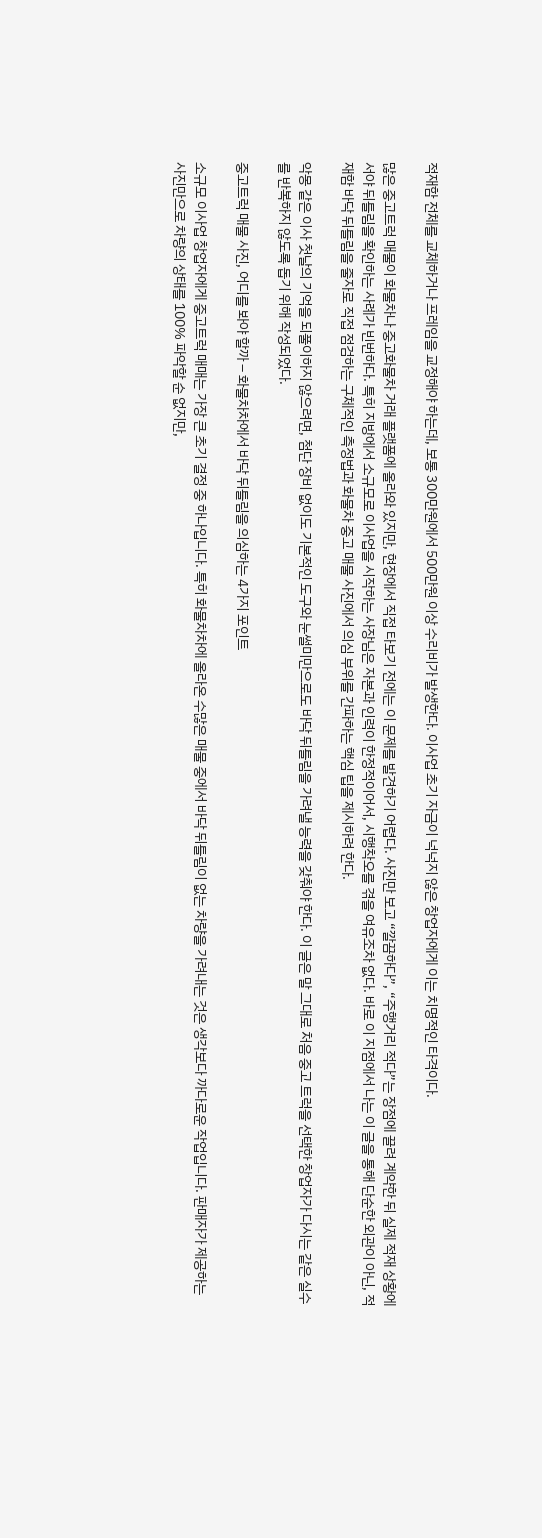적재함 전체를 교체하거나 프레임을 교정해야 하는데, 보통 300만원에서 500만원 이상 수리비가 발생한다. 이사업 초기 자금이 넉넉지 않은 창업자에게 이는 치명적인 타격이다.

많은 중고트럭 매물이 화물차나 중고화물차 거래 플랫폼에 올라와 있지만, 현장에서 직접 타보기 전에는 이 문제를 발견하기 어렵다. 사진만 보고 “깔끔하다”, “주행거리 적다”는 장점에 끌려 계약한 뒤 실제 적재 상황에서야 뒤틀림을 확인하는 사례가 빈번하다. 특히 지방에서 소규모로 이사업을 시작하는 사장님은 자본과 인력이 한정적이어서, 시행착오를 겪을 여유조차 없다. 바로 이 지점에서 나는 이 글을 통해 단순한 외관이 아닌, 적재함 바닥 뒤틀림을 줄자로 직접 점검하는 구체적인 측정법과 화물차 중고 매물 사진에서 의심 부위를 간파하는 핵심 팁을 제시하려 한다.

악몽 같은 이사 첫날의 기억을 되풀이하지 않으려면, 첨단 장비 없이도 기본적인 도구와 눈썰미만으로도 바닥 뒤틀림을 가려낼 능력을 갖춰야 한다. 이 글은 말 그대로 처음 중고 트럭을 선택한 창업자가 다시는 같은 실수를 반복하지 않도록 돕기 위해 작성되었다.

중고트럭 매물 사진, 어디를 봐야 할까 – 화물차차에서 바닥 뒤틀림을 의심하는 4가지 포인트

소규모 이사업 창업자에게 중고트럭 매매는 가장 큰 초기 결정 중 하나입니다. 특히 화물차차에 올라온 수많은 매물 중에서 바닥 뒤틀림이 없는 차량을 가려내는 것은 생각보다 까다로운 작업입니다. 판매자가 제공하는 사진만으로 차량의 상태를 100% 파악할 순 없지만,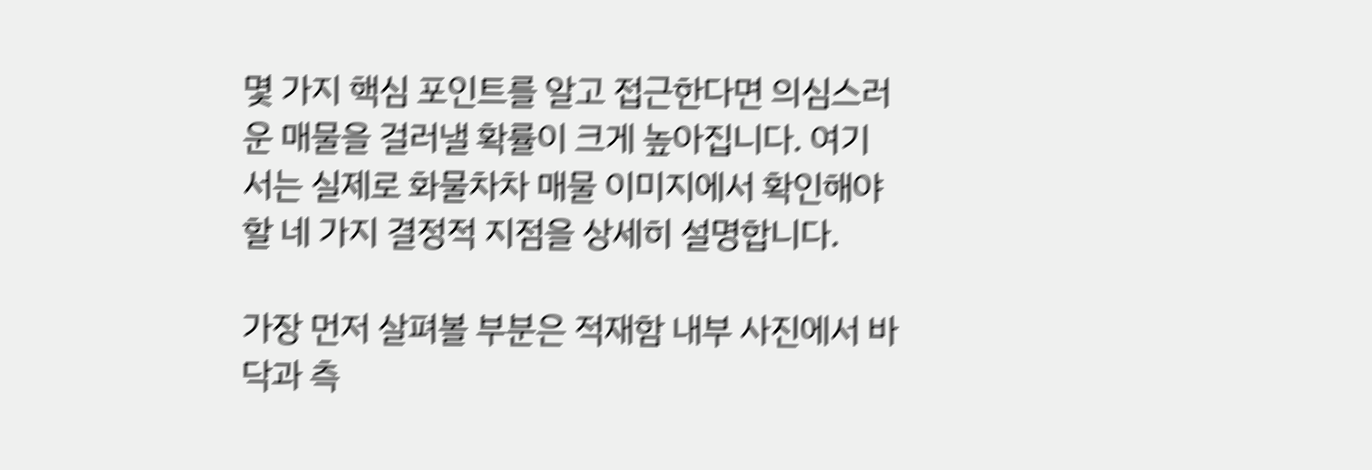몇 가지 핵심 포인트를 알고 접근한다면 의심스러운 매물을 걸러낼 확률이 크게 높아집니다. 여기서는 실제로 화물차차 매물 이미지에서 확인해야 할 네 가지 결정적 지점을 상세히 설명합니다.

가장 먼저 살펴볼 부분은 적재함 내부 사진에서 바닥과 측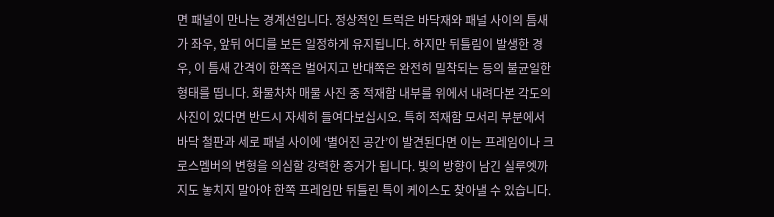면 패널이 만나는 경계선입니다. 정상적인 트럭은 바닥재와 패널 사이의 틈새가 좌우, 앞뒤 어디를 보든 일정하게 유지됩니다. 하지만 뒤틀림이 발생한 경우, 이 틈새 간격이 한쪽은 벌어지고 반대쪽은 완전히 밀착되는 등의 불균일한 형태를 띱니다. 화물차차 매물 사진 중 적재함 내부를 위에서 내려다본 각도의 사진이 있다면 반드시 자세히 들여다보십시오. 특히 적재함 모서리 부분에서 바닥 철판과 세로 패널 사이에 ‘별어진 공간’이 발견된다면 이는 프레임이나 크로스멤버의 변형을 의심할 강력한 증거가 됩니다. 빛의 방향이 남긴 실루엣까지도 놓치지 말아야 한쪽 프레임만 뒤틀린 특이 케이스도 찾아낼 수 있습니다.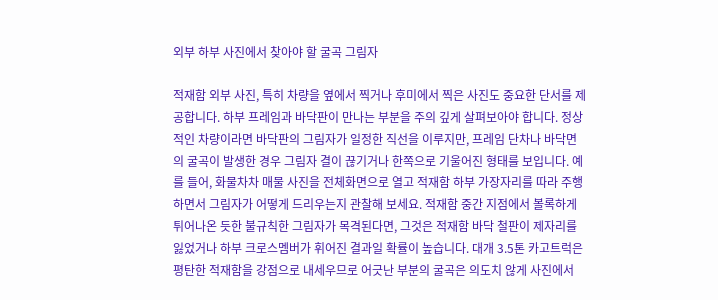외부 하부 사진에서 찾아야 할 굴곡 그림자

적재함 외부 사진, 특히 차량을 옆에서 찍거나 후미에서 찍은 사진도 중요한 단서를 제공합니다. 하부 프레임과 바닥판이 만나는 부분을 주의 깊게 살펴보아야 합니다. 정상적인 차량이라면 바닥판의 그림자가 일정한 직선을 이루지만, 프레임 단차나 바닥면의 굴곡이 발생한 경우 그림자 결이 끊기거나 한쪽으로 기울어진 형태를 보입니다. 예를 들어, 화물차차 매물 사진을 전체화면으로 열고 적재함 하부 가장자리를 따라 주행하면서 그림자가 어떻게 드리우는지 관찰해 보세요. 적재함 중간 지점에서 볼록하게 튀어나온 듯한 불규칙한 그림자가 목격된다면, 그것은 적재함 바닥 철판이 제자리를 잃었거나 하부 크로스멤버가 휘어진 결과일 확률이 높습니다. 대개 3.5톤 카고트럭은 평탄한 적재함을 강점으로 내세우므로 어긋난 부분의 굴곡은 의도치 않게 사진에서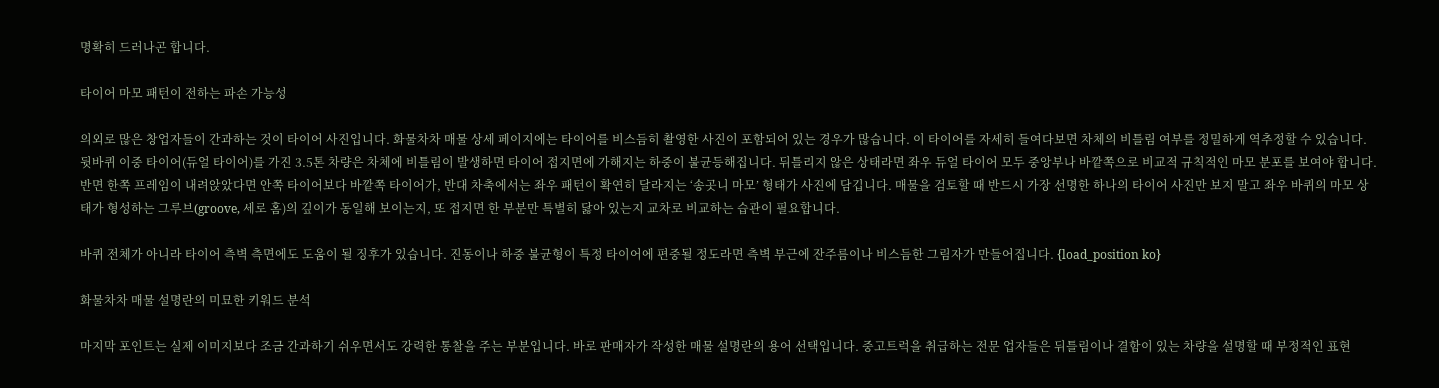명확히 드러나곤 합니다.

타이어 마모 패턴이 전하는 파손 가능성

의외로 많은 창업자들이 간과하는 것이 타이어 사진입니다. 화물차차 매물 상세 페이지에는 타이어를 비스듬히 촬영한 사진이 포함되어 있는 경우가 많습니다. 이 타이어를 자세히 들여다보면 차체의 비틀림 여부를 정밀하게 역추정할 수 있습니다. 뒷바퀴 이중 타이어(듀얼 타이어)를 가진 3.5톤 차량은 차체에 비틀림이 발생하면 타이어 접지면에 가해지는 하중이 불균등해집니다. 뒤틀리지 않은 상태라면 좌우 듀얼 타이어 모두 중앙부나 바깥쪽으로 비교적 규칙적인 마모 분포를 보여야 합니다. 반면 한쪽 프레임이 내려앉았다면 안쪽 타이어보다 바깥쪽 타이어가, 반대 차축에서는 좌우 패턴이 확연히 달라지는 ‘송곳니 마모’ 형태가 사진에 담깁니다. 매물을 검토할 때 반드시 가장 선명한 하나의 타이어 사진만 보지 말고 좌우 바퀴의 마모 상태가 형성하는 그루브(groove, 세로 홈)의 깊이가 동일해 보이는지, 또 접지면 한 부분만 특별히 닳아 있는지 교차로 비교하는 습관이 필요합니다.

바퀴 전체가 아니라 타이어 측벽 측면에도 도움이 될 징후가 있습니다. 진동이나 하중 불균형이 특정 타이어에 편중될 정도라면 측벽 부근에 잔주름이나 비스듬한 그림자가 만들어집니다. {load_position ko}

화물차차 매물 설명란의 미묘한 키워드 분석

마지막 포인트는 실제 이미지보다 조금 간과하기 쉬우면서도 강력한 통찰을 주는 부분입니다. 바로 판매자가 작성한 매물 설명란의 용어 선택입니다. 중고트럭을 취급하는 전문 업자들은 뒤틀림이나 결함이 있는 차량을 설명할 때 부정적인 표현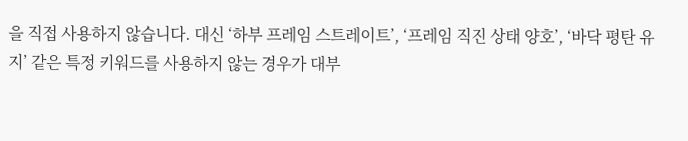을 직접 사용하지 않습니다. 대신 ‘하부 프레임 스트레이트’, ‘프레임 직진 상태 양호’, ‘바닥 평탄 유지’ 같은 특정 키워드를 사용하지 않는 경우가 대부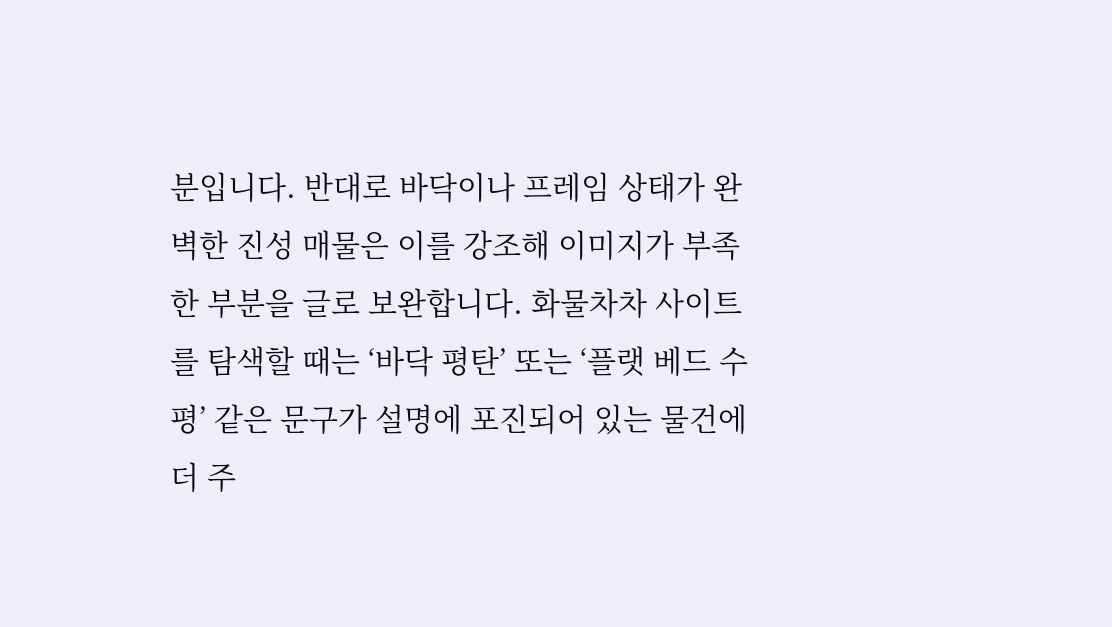분입니다. 반대로 바닥이나 프레임 상태가 완벽한 진성 매물은 이를 강조해 이미지가 부족한 부분을 글로 보완합니다. 화물차차 사이트를 탐색할 때는 ‘바닥 평탄’ 또는 ‘플랫 베드 수평’ 같은 문구가 설명에 포진되어 있는 물건에 더 주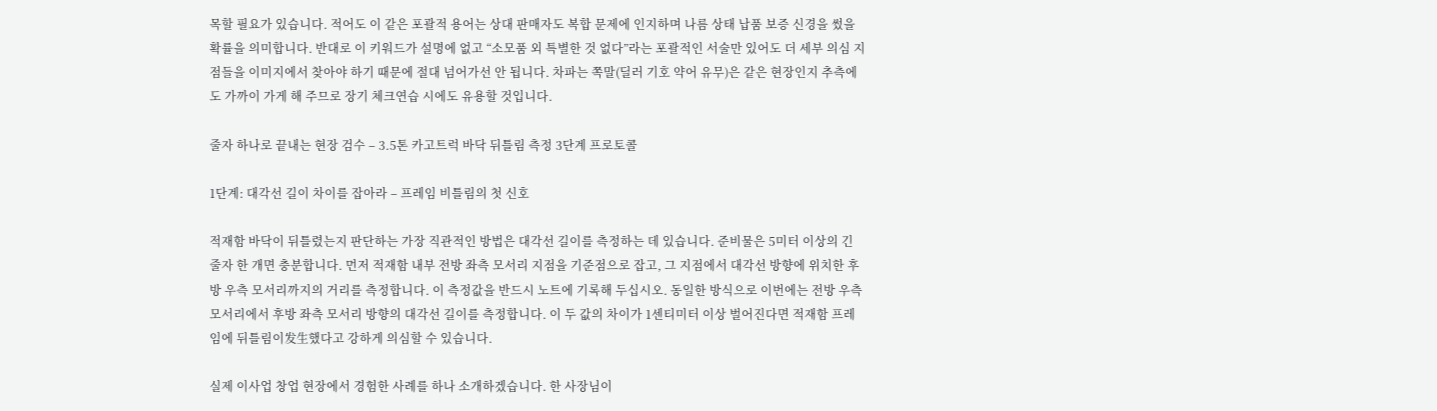목할 필요가 있습니다. 적어도 이 같은 포괄적 용어는 상대 판매자도 복합 문제에 인지하며 나름 상태 납품 보증 신경을 썼을 확률을 의미합니다. 반대로 이 키워드가 설명에 없고 “소모품 외 특별한 것 없다”라는 포괄적인 서술만 있어도 더 세부 의심 지점들을 이미지에서 찾아야 하기 때문에 절대 넘어가선 안 됩니다. 차파는 쪽말(딜러 기호 약어 유무)은 같은 현장인지 추측에도 가까이 가게 해 주므로 장기 체크연습 시에도 유용할 것입니다.

줄자 하나로 끝내는 현장 검수 – 3.5톤 카고트럭 바닥 뒤틀림 측정 3단계 프로토콜

1단계: 대각선 길이 차이를 잡아라 – 프레임 비틀림의 첫 신호

적재함 바닥이 뒤틀렸는지 판단하는 가장 직관적인 방법은 대각선 길이를 측정하는 데 있습니다. 준비물은 5미터 이상의 긴 줄자 한 개면 충분합니다. 먼저 적재함 내부 전방 좌측 모서리 지점을 기준점으로 잡고, 그 지점에서 대각선 방향에 위치한 후방 우측 모서리까지의 거리를 측정합니다. 이 측정값을 반드시 노트에 기록해 두십시오. 동일한 방식으로 이번에는 전방 우측 모서리에서 후방 좌측 모서리 방향의 대각선 길이를 측정합니다. 이 두 값의 차이가 1센티미터 이상 벌어진다면 적재함 프레임에 뒤틀림이发生했다고 강하게 의심할 수 있습니다.

실제 이사업 창업 현장에서 경험한 사례를 하나 소개하겠습니다. 한 사장님이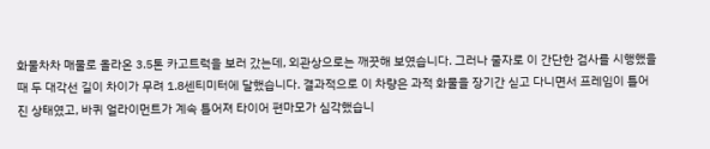화물차차 매물로 올라온 3.5톤 카고트럭을 보러 갔는데, 외관상으로는 깨끗해 보였습니다. 그러나 줄자로 이 간단한 검사를 시행했을 때 두 대각선 길이 차이가 무려 1.8센티미터에 달했습니다. 결과적으로 이 차량은 과적 화물을 장기간 싣고 다니면서 프레임이 틀어진 상태였고, 바퀴 얼라이먼트가 계속 틀어져 타이어 편마모가 심각했습니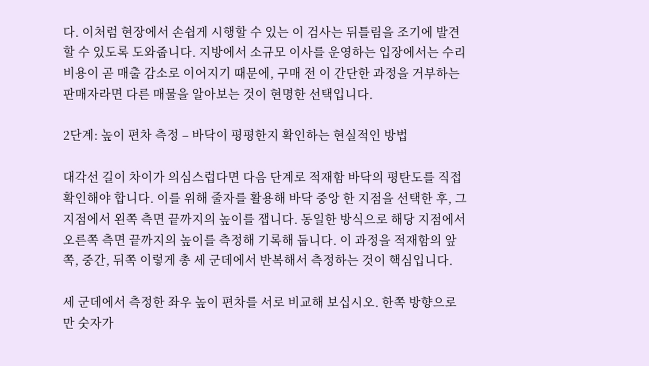다. 이처럼 현장에서 손쉽게 시행할 수 있는 이 검사는 뒤틀림을 조기에 발견할 수 있도록 도와줍니다. 지방에서 소규모 이사를 운영하는 입장에서는 수리 비용이 곧 매출 감소로 이어지기 때문에, 구매 전 이 간단한 과정을 거부하는 판매자라면 다른 매물을 알아보는 것이 현명한 선택입니다.

2단계: 높이 편차 측정 – 바닥이 평평한지 확인하는 현실적인 방법

대각선 길이 차이가 의심스럽다면 다음 단계로 적재함 바닥의 평탄도를 직접 확인해야 합니다. 이를 위해 줄자를 활용해 바닥 중앙 한 지점을 선택한 후, 그 지점에서 왼쪽 측면 끝까지의 높이를 잽니다. 동일한 방식으로 해당 지점에서 오른쪽 측면 끝까지의 높이를 측정해 기록해 둡니다. 이 과정을 적재함의 앞쪽, 중간, 뒤쪽 이렇게 총 세 군데에서 반복해서 측정하는 것이 핵심입니다.

세 군데에서 측정한 좌우 높이 편차를 서로 비교해 보십시오. 한쪽 방향으로만 숫자가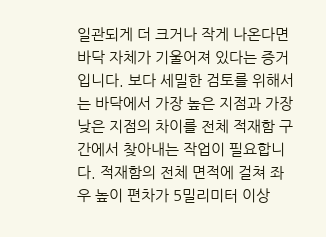일관되게 더 크거나 작게 나온다면 바닥 자체가 기울어져 있다는 증거입니다. 보다 세밀한 검토를 위해서는 바닥에서 가장 높은 지점과 가장 낮은 지점의 차이를 전체 적재함 구간에서 찾아내는 작업이 필요합니다. 적재함의 전체 면적에 걸쳐 좌우 높이 편차가 5밀리미터 이상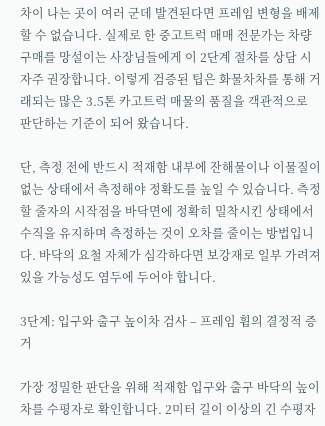차이 나는 곳이 여러 군데 발견된다면 프레임 변형을 배제할 수 없습니다. 실제로 한 중고트럭 매매 전문가는 차량 구매를 망설이는 사장님들에게 이 2단계 절차를 상담 시 자주 권장합니다. 이렇게 검증된 팁은 화물차차를 통해 거래되는 많은 3.5톤 카고트럭 매물의 품질을 객관적으로 판단하는 기준이 되어 왔습니다.

단, 측정 전에 반드시 적재함 내부에 잔해물이나 이물질이 없는 상태에서 측정해야 정확도를 높일 수 있습니다. 측정할 줄자의 시작점을 바닥면에 정확히 밀착시킨 상태에서 수직을 유지하며 측정하는 것이 오차를 줄이는 방법입니다. 바닥의 요철 자체가 심각하다면 보강재로 일부 가려져 있을 가능성도 염두에 두어야 합니다.

3단계: 입구와 출구 높이차 검사 – 프레임 휨의 결정적 증거

가장 정밀한 판단을 위해 적재함 입구와 출구 바닥의 높이차를 수평자로 확인합니다. 2미터 길이 이상의 긴 수평자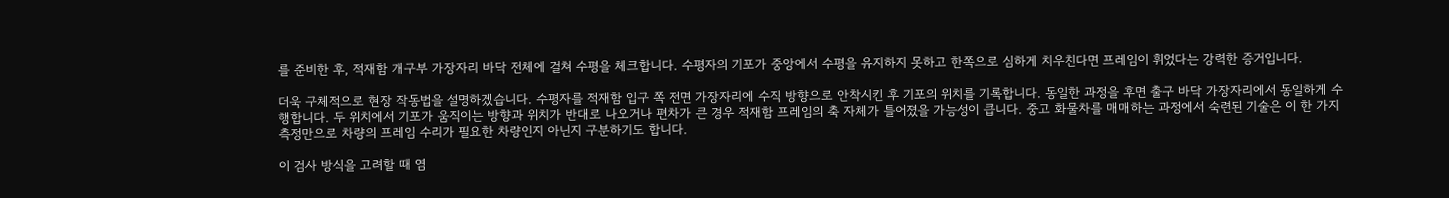를 준비한 후, 적재함 개구부 가장자리 바닥 전체에 걸쳐 수평을 체크합니다. 수평자의 기포가 중앙에서 수평을 유지하지 못하고 한쪽으로 심하게 치우친다면 프레임이 휘었다는 강력한 증거입니다.

더욱 구체적으로 현장 작동법을 설명하겠습니다. 수평자를 적재함 입구 쪽 전면 가장자리에 수직 방향으로 안착시킨 후 기포의 위치를 기록합니다. 동일한 과정을 후면 출구 바닥 가장자리에서 동일하게 수행합니다. 두 위치에서 기포가 움직이는 방향과 위치가 반대로 나오거나 편차가 큰 경우 적재함 프레임의 축 자체가 틀어졌을 가능성이 큽니다. 중고 화물차를 매매하는 과정에서 숙련된 기술은 이 한 가지 측정만으로 차량의 프레임 수리가 필요한 차량인지 아닌지 구분하기도 합니다.

이 검사 방식을 고려할 때 염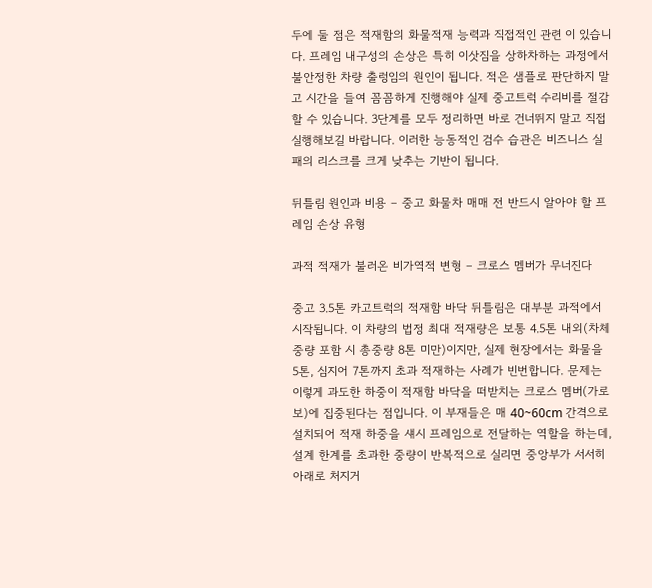두에 둘 점은 적재함의 화물적재 능력과 직접적인 관련 이 있습니다. 프레임 내구성의 손상은 특히 이삿짐을 상하차하는 과정에서 불안정한 차량 출렁임의 원인이 됩니다. 적은 샘플로 판단하지 말고 시간을 들여 꼼꼼하게 진행해야 실제 중고트럭 수리비를 절감할 수 있습니다. 3단계를 모두 정리하면 바로 건너뛰지 말고 직접 실행해보길 바랍니다. 이러한 능동적인 검수 습관은 비즈니스 실패의 리스크를 크게 낮추는 기반이 됩니다.

뒤틀림 원인과 비용 – 중고 화물차 매매 전 반드시 알아야 할 프레임 손상 유형

과적 적재가 불러온 비가역적 변형 – 크로스 멤버가 무너진다

중고 3.5톤 카고트럭의 적재함 바닥 뒤틀림은 대부분 과적에서 시작됩니다. 이 차량의 법정 최대 적재량은 보통 4.5톤 내외(차체 중량 포함 시 총중량 8톤 미만)이지만, 실제 현장에서는 화물을 5톤, 심지어 7톤까지 초과 적재하는 사례가 빈번합니다. 문제는 이렇게 과도한 하중이 적재함 바닥을 떠받치는 크로스 멤버(가로보)에 집중된다는 점입니다. 이 부재들은 매 40~60cm 간격으로 설치되어 적재 하중을 섀시 프레임으로 전달하는 역할을 하는데, 설계 한계를 초과한 중량이 반복적으로 실리면 중앙부가 서서히 아래로 처지거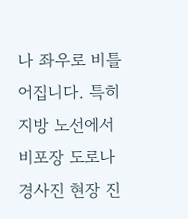나 좌우로 비틀어집니다. 특히 지방 노선에서 비포장 도로나 경사진 현장 진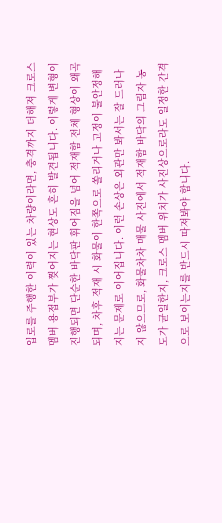입로를 주행한 이력이 있는 차량이라면, 충격까지 더해져 크로스 멤버 용접부가 찢어지는 현상도 흔히 발견됩니다. 이렇게 변형이 진행되면 단순한 바닥판 휘어짐을 넘어 적재함 전체 형상이 왜곡되며, 차후 적재 시 화물이 한쪽으로 쏠리거나 고정이 불안정해지는 문제로 이어집니다. 이런 손상은 외관만 봐서는 잘 드러나지 않으므로, 화물차차 매물 사진에서 적재함 바닥의 그림자 농도가 균일한지, 크로스 멤버 위치가 사진상으로라도 일정한 간격으로 보이는지를 반드시 따져봐야 합니다.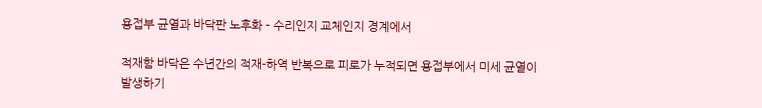용접부 균열과 바닥판 노후화 – 수리인지 교체인지 경계에서

적재함 바닥은 수년간의 적재-하역 반복으로 피로가 누적되면 용접부에서 미세 균열이 발생하기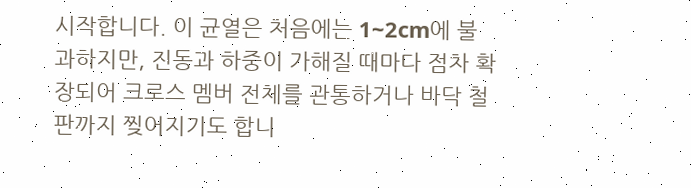시작합니다. 이 균열은 처음에는 1~2cm에 불과하지만, 진동과 하중이 가해질 때마다 점차 확장되어 크로스 멤버 전체를 관통하거나 바닥 철판까지 찢어지기도 합니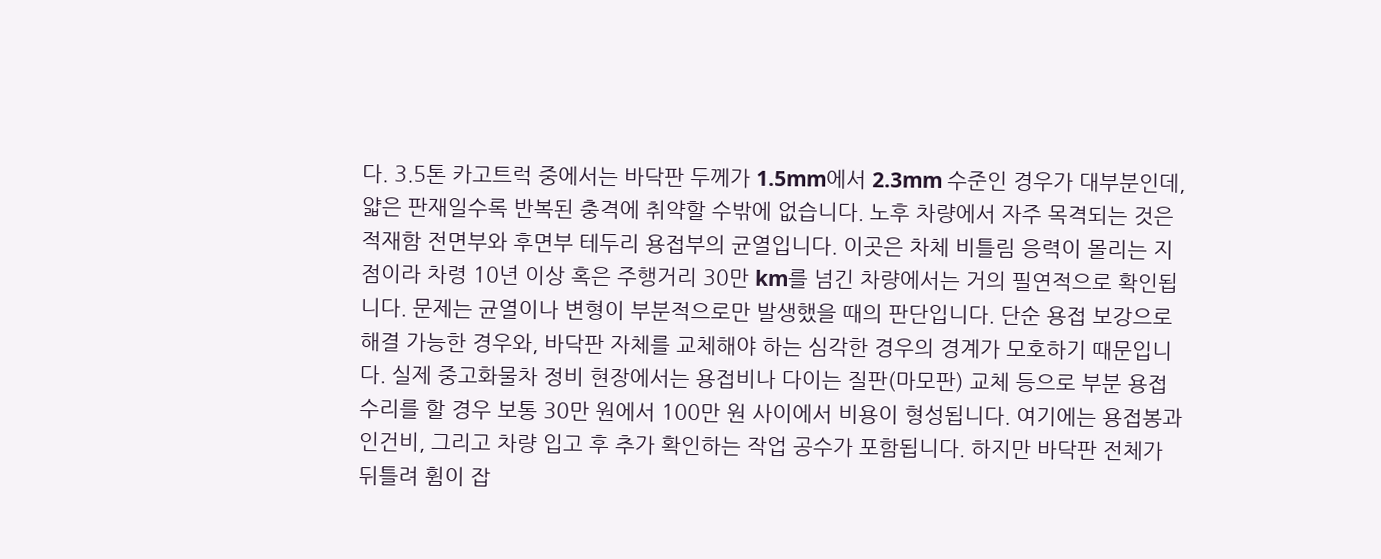다. 3.5톤 카고트럭 중에서는 바닥판 두께가 1.5mm에서 2.3mm 수준인 경우가 대부분인데, 얇은 판재일수록 반복된 충격에 취약할 수밖에 없습니다. 노후 차량에서 자주 목격되는 것은 적재함 전면부와 후면부 테두리 용접부의 균열입니다. 이곳은 차체 비틀림 응력이 몰리는 지점이라 차령 10년 이상 혹은 주행거리 30만 km를 넘긴 차량에서는 거의 필연적으로 확인됩니다. 문제는 균열이나 변형이 부분적으로만 발생했을 때의 판단입니다. 단순 용접 보강으로 해결 가능한 경우와, 바닥판 자체를 교체해야 하는 심각한 경우의 경계가 모호하기 때문입니다. 실제 중고화물차 정비 현장에서는 용접비나 다이는 질판(마모판) 교체 등으로 부분 용접 수리를 할 경우 보통 30만 원에서 100만 원 사이에서 비용이 형성됩니다. 여기에는 용접봉과 인건비, 그리고 차량 입고 후 추가 확인하는 작업 공수가 포함됩니다. 하지만 바닥판 전체가 뒤틀려 휨이 잡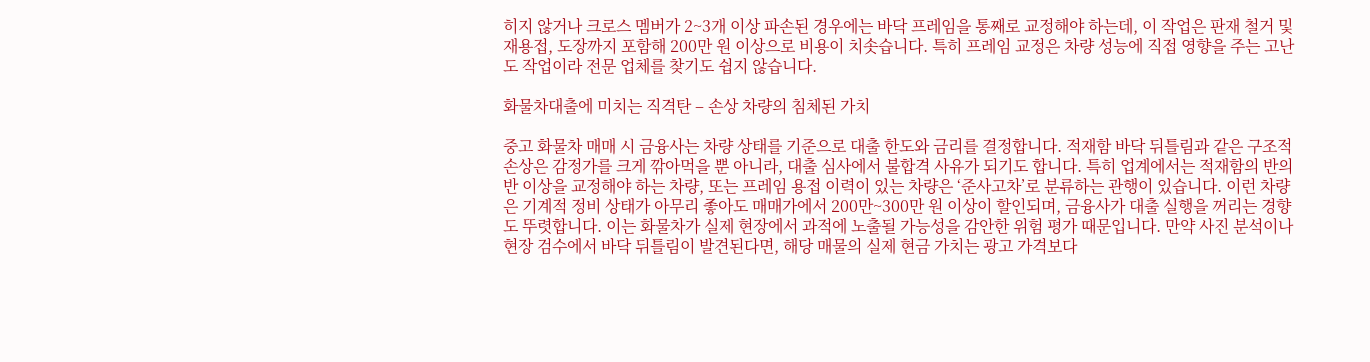히지 않거나 크로스 멤버가 2~3개 이상 파손된 경우에는 바닥 프레임을 통째로 교정해야 하는데, 이 작업은 판재 철거 및 재용접, 도장까지 포함해 200만 원 이상으로 비용이 치솟습니다. 특히 프레임 교정은 차량 성능에 직접 영향을 주는 고난도 작업이라 전문 업체를 찾기도 쉽지 않습니다.

화물차대출에 미치는 직격탄 – 손상 차량의 침체된 가치

중고 화물차 매매 시 금융사는 차량 상태를 기준으로 대출 한도와 금리를 결정합니다. 적재함 바닥 뒤틀림과 같은 구조적 손상은 감정가를 크게 깎아먹을 뿐 아니라, 대출 심사에서 불합격 사유가 되기도 합니다. 특히 업계에서는 적재함의 반의반 이상을 교정해야 하는 차량, 또는 프레임 용접 이력이 있는 차량은 ‘준사고차’로 분류하는 관행이 있습니다. 이런 차량은 기계적 정비 상태가 아무리 좋아도 매매가에서 200만~300만 원 이상이 할인되며, 금융사가 대출 실행을 꺼리는 경향도 뚜렷합니다. 이는 화물차가 실제 현장에서 과적에 노출될 가능성을 감안한 위험 평가 때문입니다. 만약 사진 분석이나 현장 검수에서 바닥 뒤틀림이 발견된다면, 해당 매물의 실제 현금 가치는 광고 가격보다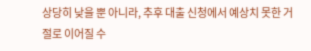상당히 낮을 뿐 아니라, 추후 대출 신청에서 예상치 못한 거절로 이어질 수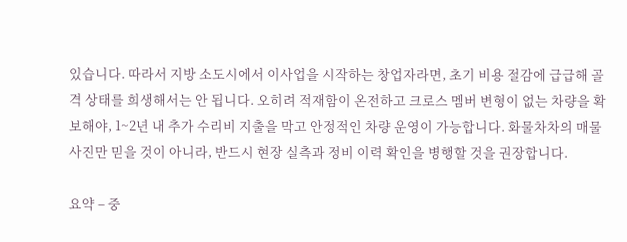있습니다. 따라서 지방 소도시에서 이사업을 시작하는 창업자라면, 초기 비용 절감에 급급해 골격 상태를 희생해서는 안 됩니다. 오히려 적재함이 온전하고 크로스 멤버 변형이 없는 차량을 확보해야, 1~2년 내 추가 수리비 지출을 막고 안정적인 차량 운영이 가능합니다. 화물차차의 매물 사진만 믿을 것이 아니라, 반드시 현장 실측과 정비 이력 확인을 병행할 것을 권장합니다.

요약 – 중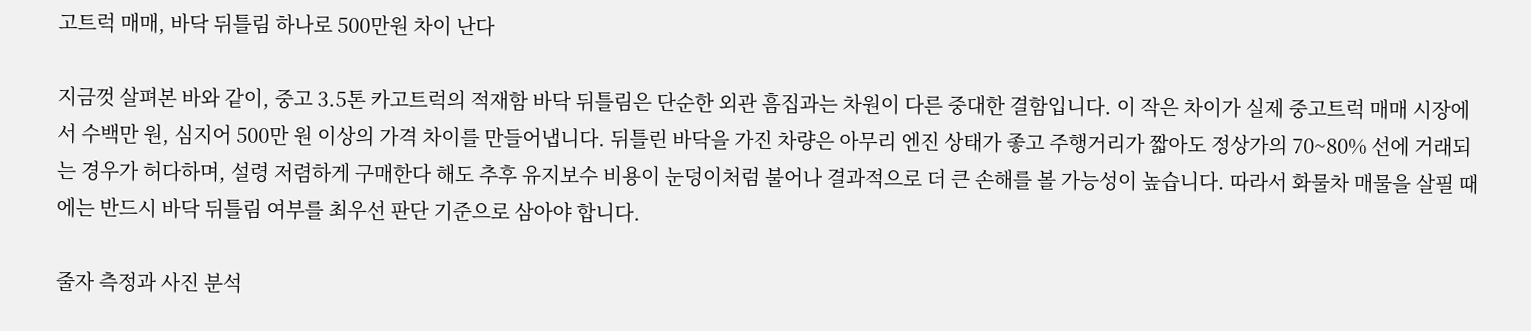고트럭 매매, 바닥 뒤틀림 하나로 500만원 차이 난다

지금껏 살펴본 바와 같이, 중고 3.5톤 카고트럭의 적재함 바닥 뒤틀림은 단순한 외관 흠집과는 차원이 다른 중대한 결함입니다. 이 작은 차이가 실제 중고트럭 매매 시장에서 수백만 원, 심지어 500만 원 이상의 가격 차이를 만들어냅니다. 뒤틀린 바닥을 가진 차량은 아무리 엔진 상태가 좋고 주행거리가 짧아도 정상가의 70~80% 선에 거래되는 경우가 허다하며, 설령 저렴하게 구매한다 해도 추후 유지보수 비용이 눈덩이처럼 불어나 결과적으로 더 큰 손해를 볼 가능성이 높습니다. 따라서 화물차 매물을 살필 때에는 반드시 바닥 뒤틀림 여부를 최우선 판단 기준으로 삼아야 합니다.

줄자 측정과 사진 분석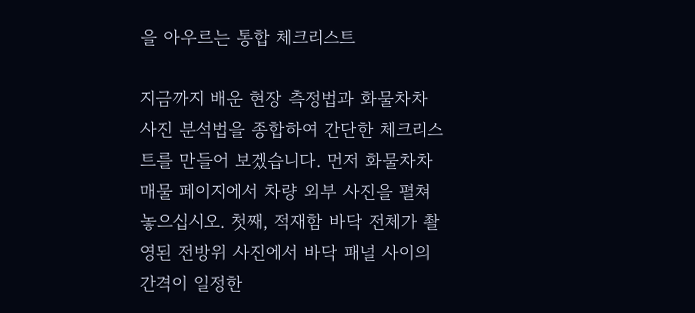을 아우르는 통합 체크리스트

지금까지 배운 현장 측정법과 화물차차 사진 분석법을 종합하여 간단한 체크리스트를 만들어 보겠습니다. 먼저 화물차차 매물 페이지에서 차량 외부 사진을 펼쳐 놓으십시오. 첫째, 적재함 바닥 전체가 촬영된 전방위 사진에서 바닥 패널 사이의 간격이 일정한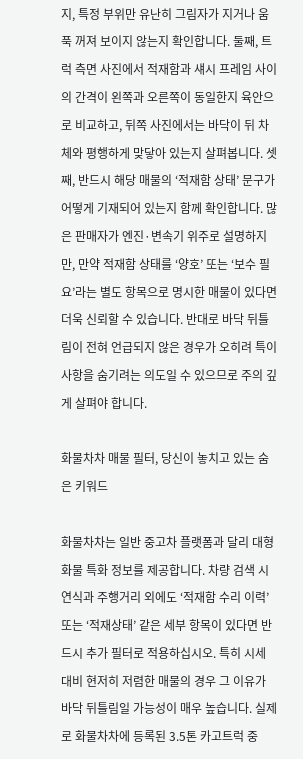지, 특정 부위만 유난히 그림자가 지거나 움푹 꺼져 보이지 않는지 확인합니다. 둘째, 트럭 측면 사진에서 적재함과 섀시 프레임 사이의 간격이 왼쪽과 오른쪽이 동일한지 육안으로 비교하고, 뒤쪽 사진에서는 바닥이 뒤 차체와 평행하게 맞닿아 있는지 살펴봅니다. 셋째, 반드시 해당 매물의 ‘적재함 상태’ 문구가 어떻게 기재되어 있는지 함께 확인합니다. 많은 판매자가 엔진·변속기 위주로 설명하지만, 만약 적재함 상태를 ‘양호’ 또는 ‘보수 필요’라는 별도 항목으로 명시한 매물이 있다면 더욱 신뢰할 수 있습니다. 반대로 바닥 뒤틀림이 전혀 언급되지 않은 경우가 오히려 특이사항을 숨기려는 의도일 수 있으므로 주의 깊게 살펴야 합니다.

화물차차 매물 필터, 당신이 놓치고 있는 숨은 키워드

화물차차는 일반 중고차 플랫폼과 달리 대형 화물 특화 정보를 제공합니다. 차량 검색 시 연식과 주행거리 외에도 ‘적재함 수리 이력’ 또는 ‘적재상태’ 같은 세부 항목이 있다면 반드시 추가 필터로 적용하십시오. 특히 시세 대비 현저히 저렴한 매물의 경우 그 이유가 바닥 뒤틀림일 가능성이 매우 높습니다. 실제로 화물차차에 등록된 3.5톤 카고트럭 중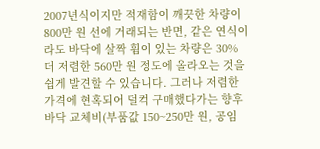2007년식이지만 적재함이 깨끗한 차량이 800만 원 선에 거래되는 반면, 같은 연식이라도 바닥에 살짝 휨이 있는 차량은 30% 더 저렴한 560만 원 정도에 올라오는 것을 쉽게 발견할 수 있습니다. 그러나 저렴한 가격에 현혹되어 덜컥 구매했다가는 향후 바닥 교체비(부품값 150~250만 원, 공임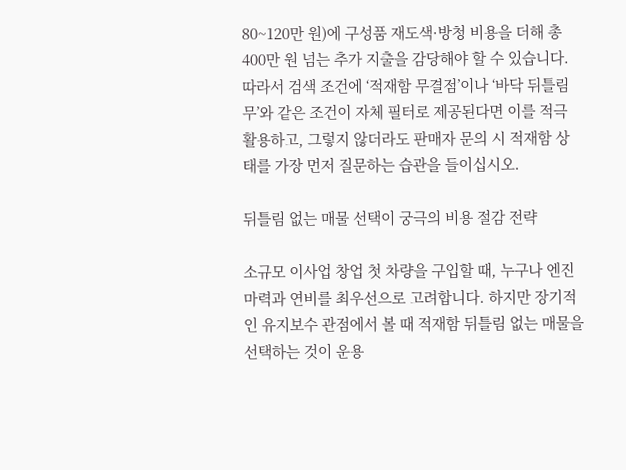80~120만 원)에 구성품 재도색·방청 비용을 더해 총 400만 원 넘는 추가 지출을 감당해야 할 수 있습니다. 따라서 검색 조건에 ‘적재함 무결점’이나 ‘바닥 뒤틀림 무’와 같은 조건이 자체 필터로 제공된다면 이를 적극 활용하고, 그렇지 않더라도 판매자 문의 시 적재함 상태를 가장 먼저 질문하는 습관을 들이십시오.

뒤틀림 없는 매물 선택이 궁극의 비용 절감 전략

소규모 이사업 창업 첫 차량을 구입할 때, 누구나 엔진 마력과 연비를 최우선으로 고려합니다. 하지만 장기적인 유지보수 관점에서 볼 때 적재함 뒤틀림 없는 매물을 선택하는 것이 운용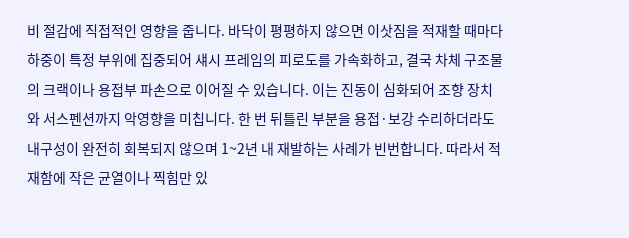비 절감에 직접적인 영향을 줍니다. 바닥이 평평하지 않으면 이삿짐을 적재할 때마다 하중이 특정 부위에 집중되어 섀시 프레임의 피로도를 가속화하고, 결국 차체 구조물의 크랙이나 용접부 파손으로 이어질 수 있습니다. 이는 진동이 심화되어 조향 장치와 서스펜션까지 악영향을 미칩니다. 한 번 뒤틀린 부분을 용접·보강 수리하더라도 내구성이 완전히 회복되지 않으며 1~2년 내 재발하는 사례가 빈번합니다. 따라서 적재함에 작은 균열이나 찍힘만 있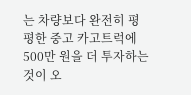는 차량보다 완전히 평평한 중고 카고트럭에 500만 원을 더 투자하는 것이 오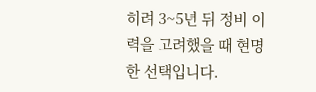히려 3~5년 뒤 정비 이력을 고려했을 때 현명한 선택입니다.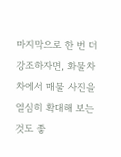마지막으로 한 번 더 강조하자면, 화물차차에서 매물 사진을 열심히 확대해 보는 것도 좋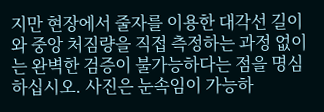지만 현장에서 줄자를 이용한 대각선 길이와 중앙 처짐량을 직접 측정하는 과정 없이는 완벽한 검증이 불가능하다는 점을 명심하십시오. 사진은 눈속임이 가능하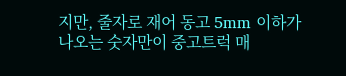지만, 줄자로 재어 동고 5mm 이하가 나오는 숫자만이 중고트럭 매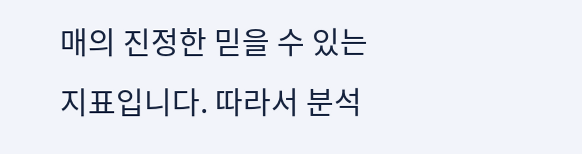매의 진정한 믿을 수 있는 지표입니다. 따라서 분석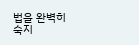법을 완벽히 숙지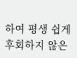하여 평생 쉽게 후회하지 않은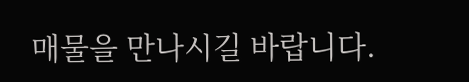매물을 만나시길 바랍니다.